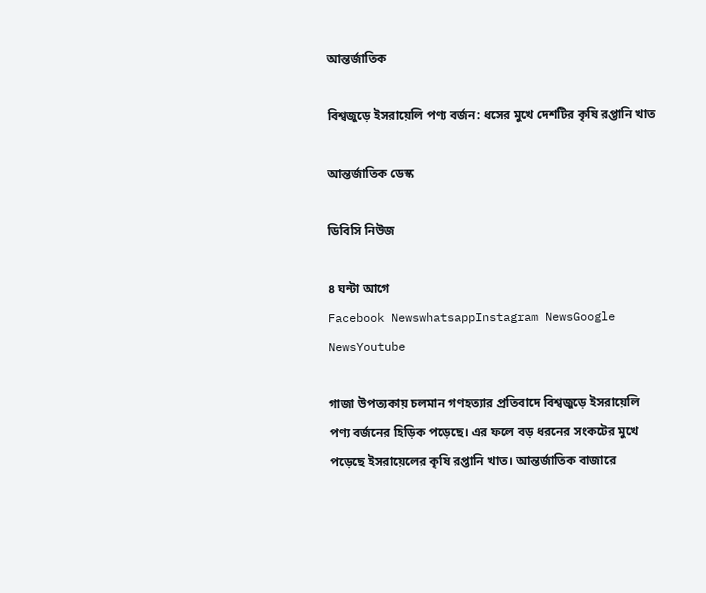আন্তর্জাতিক

বিশ্বজুড়ে ইসরায়েলি পণ্য বর্জন: ধসের মুখে দেশটির কৃষি রপ্তানি খাত

আন্তর্জাতিক ডেস্ক

ডিবিসি নিউজ

৪ ঘন্টা আগে
Facebook NewswhatsappInstagram NewsGoogle NewsYoutube

গাজা উপত্যকায় চলমান গণহত্যার প্রতিবাদে বিশ্বজুড়ে ইসরায়েলি পণ্য বর্জনের হিড়িক পড়েছে। এর ফলে বড় ধরনের সংকটের মুখে পড়েছে ইসরায়েলের কৃষি রপ্তানি খাত। আন্তর্জাতিক বাজারে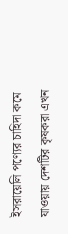ইসরায়েলি পণ্যের চাহিদা কমে যাওয়ায় দেশটির কৃষকরা এখন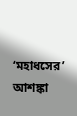‘মহাধসের’ আশঙ্কা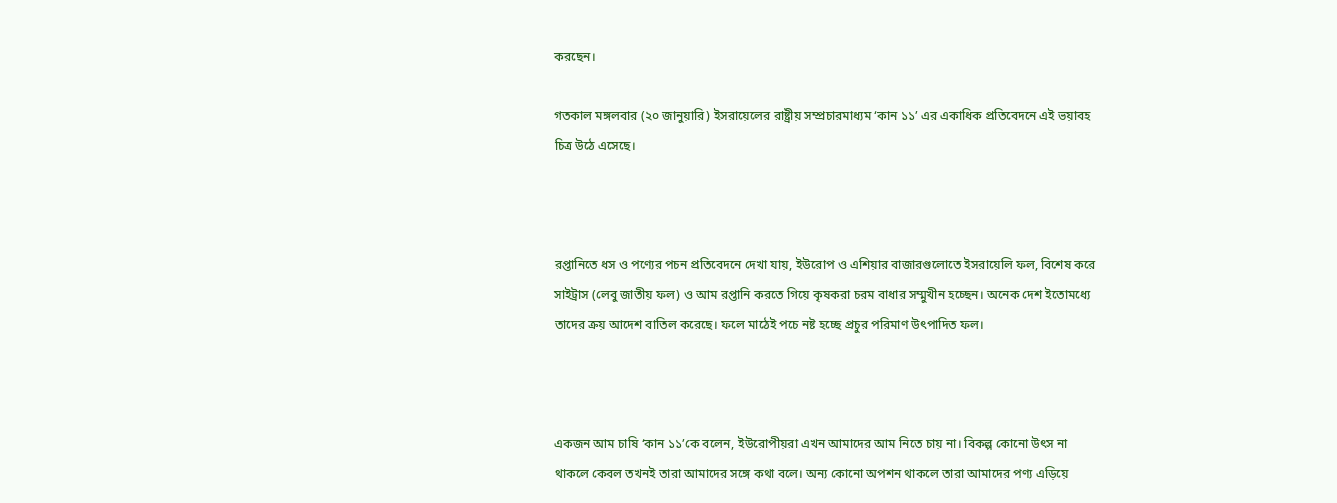করছেন।

গতকাল মঙ্গলবার (২০ জানুয়ারি) ইসরায়েলের রাষ্ট্রীয় সম্প্রচারমাধ্যম ‘কান ১১’ এর একাধিক প্রতিবেদনে এই ভয়াবহ চিত্র উঠে এসেছে।



রপ্তানিতে ধস ও পণ্যের পচন প্রতিবেদনে দেখা যায়, ইউরোপ ও এশিয়ার বাজারগুলোতে ইসরায়েলি ফল, বিশেষ করে সাইট্রাস (লেবু জাতীয় ফল) ও আম রপ্তানি করতে গিয়ে কৃষকরা চরম বাধার সম্মুখীন হচ্ছেন। অনেক দেশ ইতোমধ্যে তাদের ক্রয় আদেশ বাতিল করেছে। ফলে মাঠেই পচে নষ্ট হচ্ছে প্রচুর পরিমাণ উৎপাদিত ফল।



একজন আম চাষি ‘কান ১১’কে বলেন, ইউরোপীয়রা এখন আমাদের আম নিতে চায় না। বিকল্প কোনো উৎস না থাকলে কেবল তখনই তারা আমাদের সঙ্গে কথা বলে। অন্য কোনো অপশন থাকলে তারা আমাদের পণ্য এড়িয়ে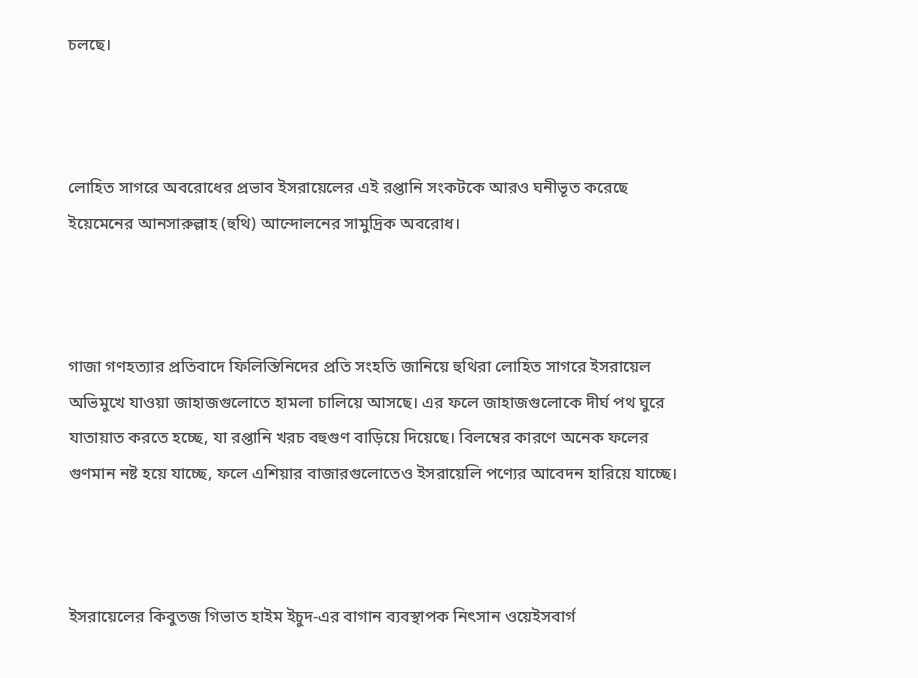চলছে।



লোহিত সাগরে অবরোধের প্রভাব ইসরায়েলের এই রপ্তানি সংকটকে আরও ঘনীভূত করেছে ইয়েমেনের আনসারুল্লাহ (হুথি) আন্দোলনের সামুদ্রিক অবরোধ।



গাজা গণহত্যার প্রতিবাদে ফিলিস্তিনিদের প্রতি সংহতি জানিয়ে হুথিরা লোহিত সাগরে ইসরায়েল অভিমুখে যাওয়া জাহাজগুলোতে হামলা চালিয়ে আসছে। এর ফলে জাহাজগুলোকে দীর্ঘ পথ ঘুরে যাতায়াত করতে হচ্ছে, যা রপ্তানি খরচ বহুগুণ বাড়িয়ে দিয়েছে। বিলম্বের কারণে অনেক ফলের গুণমান নষ্ট হয়ে যাচ্ছে, ফলে এশিয়ার বাজারগুলোতেও ইসরায়েলি পণ্যের আবেদন হারিয়ে যাচ্ছে।



ইসরায়েলের কিবুতজ গিভাত হাইম ইচুদ-এর বাগান ব্যবস্থাপক নিৎসান ওয়েইসবার্গ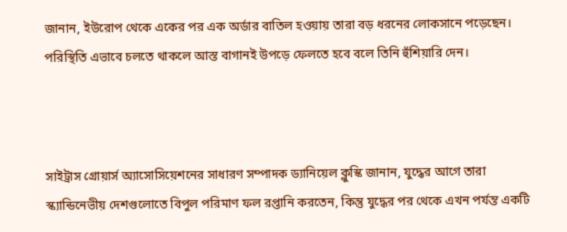জানান, ইউরোপ থেকে একের পর এক অর্ডার বাতিল হওয়ায় তারা বড় ধরনের লোকসানে পড়েছেন। পরিস্থিতি এভাবে চলতে থাকলে আস্ত বাগানই উপড়ে ফেলতে হবে বলে তিনি হুঁশিয়ারি দেন।



সাইট্রাস গ্রোয়ার্স অ্যাসোসিয়েশনের সাধারণ সম্পাদক ড্যানিয়েল ক্লুস্কি জানান, যুদ্ধের আগে তারা স্ক্যান্ডিনেভীয় দেশগুলোতে বিপুল পরিমাণ ফল রপ্তানি করতেন, কিন্তু যুদ্ধের পর থেকে এখন পর্যন্ত একটি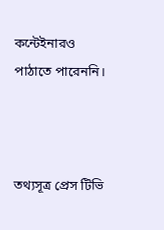কন্টেইনারও পাঠাতে পারেননি।



তথ্যসূত্র প্রেস টিভি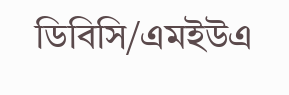ডিবিসি/এমইউএ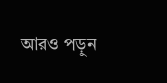আরও পড়ুন